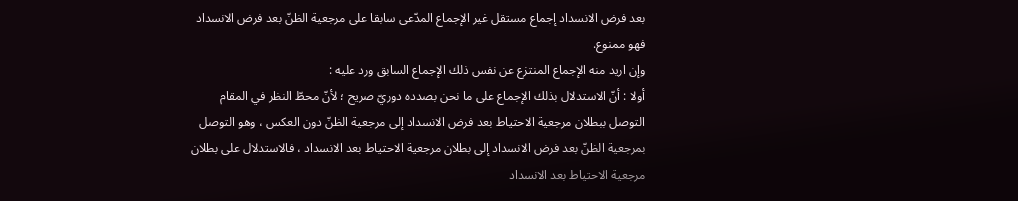بعد فرض الانسداد إجماع مستقل غير الإجماع المدّعى سابقا على مرجعية الظنّ بعد فرض الانسداد فهو ممنوع.
وإن اريد منه الإجماع المنتزع عن نفس ذلك الإجماع السابق ورد عليه :
أولا : أنّ الاستدلال بذلك الإجماع على ما نحن بصدده دوريّ صريح ؛ لأنّ محطّ النظر في المقام التوصل ببطلان مرجعية الاحتياط بعد فرض الانسداد إلى مرجعية الظنّ دون العكس ، وهو التوصل بمرجعية الظنّ بعد فرض الانسداد إلى بطلان مرجعية الاحتياط بعد الانسداد ، فالاستدلال على بطلان مرجعية الاحتياط بعد الانسداد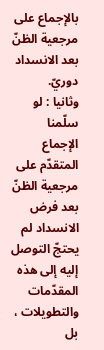بالإجماع على مرجعية الظنّ بعد الانسداد دوريّ.
وثانيا : لو سلّمنا الإجماع المتقدّم على مرجعية الظنّ بعد فرض الانسداد لم يحتجّ التوصل إليه إلى هذه المقدّمات والتطويلات ، بل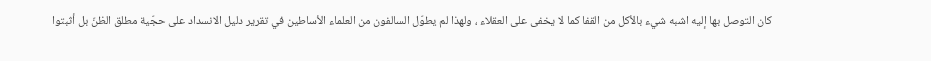كان التوصل بها إليه اشبه شيء بالأكل من القفا كما لا يخفى على العقلاء ، ولهذا لم يطوّل السالفون من العلماء الأساطين في تقرير دليل الانسداد على حجّية مطلق الظنّ بل أثبتوا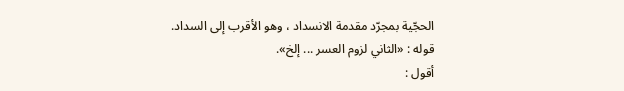الحجّية بمجرّد مقدمة الانسداد ، وهو الأقرب إلى السداد.
قوله : «الثاني لزوم العسر ... إلخ».
أقول :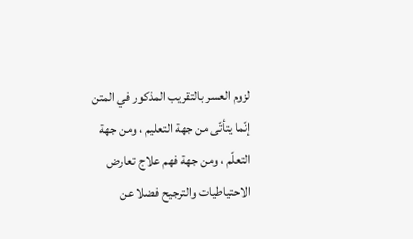لزوم العسر بالتقريب المذكور في المتن إنّما يتأتّى من جهة التعليم ، ومن جهة التعلّم ، ومن جهة فهم علاج تعارض الاحتياطيات والترجيح فضلا عن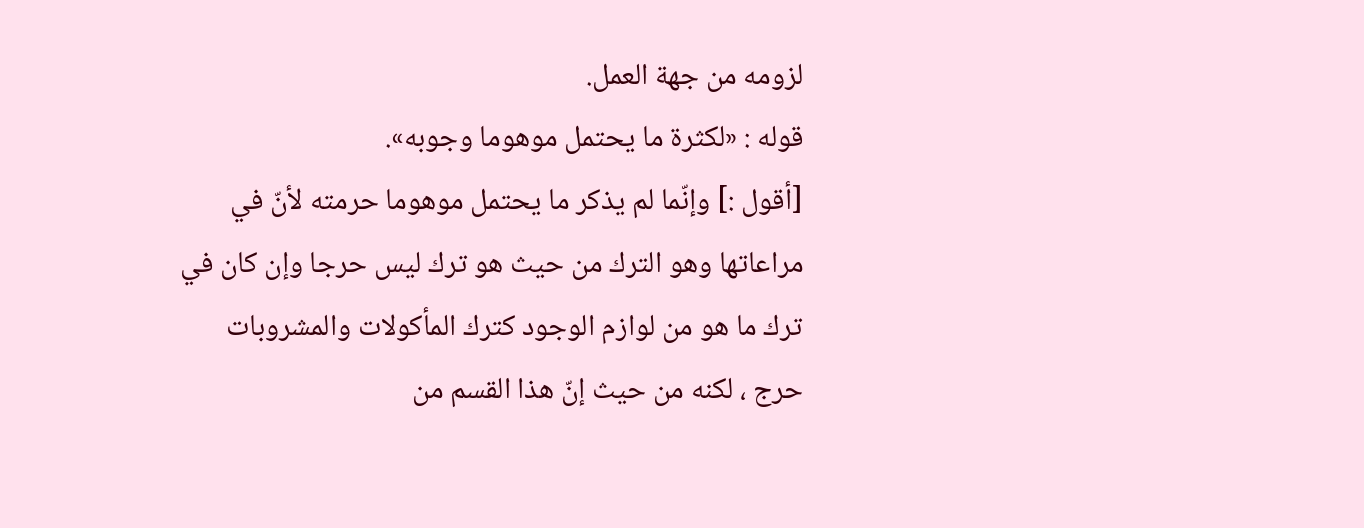لزومه من جهة العمل.
قوله : «لكثرة ما يحتمل موهوما وجوبه».
[أقول :] وإنّما لم يذكر ما يحتمل موهوما حرمته لأنّ في مراعاتها وهو الترك من حيث هو ترك ليس حرجا وإن كان في ترك ما هو من لوازم الوجود كترك المأكولات والمشروبات حرج ، لكنه من حيث إنّ هذا القسم من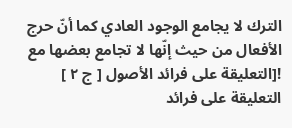الترك لا يجامع الوجود العادي كما أنّ حرج الأفعال من حيث إنّها لا تجامع بعضها مع
![التعليقة على فرائد الأصول [ ج ٢ ] التعليقة على فرائد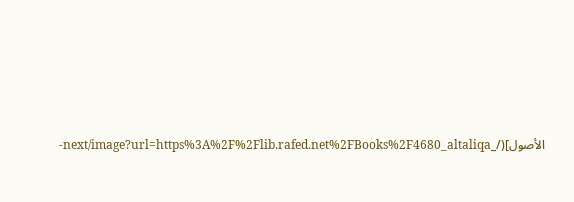الأصول](/_next/image?url=https%3A%2F%2Flib.rafed.net%2FBooks%2F4680_altaliqa-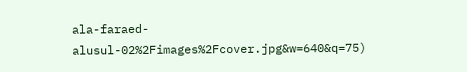ala-faraed-alusul-02%2Fimages%2Fcover.jpg&w=640&q=75)